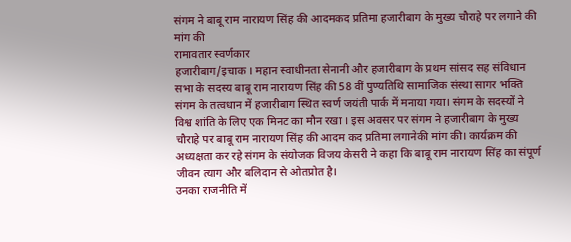संगम ने बाबू राम नारायण सिंह की आदमकद प्रतिमा हजारीबाग के मुख्य चौराहे पर लगाने की मांग की
रामावतार स्वर्णकार
हजारीबाग/इचाक । महान स्वाधीनता सेनानी और हजारीबाग के प्रथम सांसद सह संविधान सभा के सदस्य बाबू राम नारायण सिंह की 58 वीं पुण्यतिथि सामाजिक संस्था सागर भक्ति संगम के तत्वधान में हजारीबाग स्थित स्वर्ण जयंती पार्क में मनाया गया। संगम के सदस्यों ने विश्व शांति के लिए एक मिनट का मौन रखा । इस अवसर पर संगम ने हजारीबाग के मुख्य चौराहे पर बाबू राम नारायण सिंह की आदम कद प्रतिमा लगानेकी मांग की। कार्यक्रम की अध्यक्षता कर रहे संगम के संयोजक विजय केसरी ने कहा कि बाबू राम नारायण सिंह का संपूर्ण जीवन त्याग और बलिदान से ओतप्रोत है।
उनका राजनीति में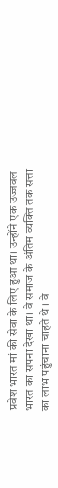प्रवेश भारत मां की सेवा के लिए हुआ था। उन्होंने एक उज्जवल भारत का सपना देखा था। वे समाज के अंतिम व्यक्ति तक सत्ता का लाभ पहुंचाना चाहते थे । वे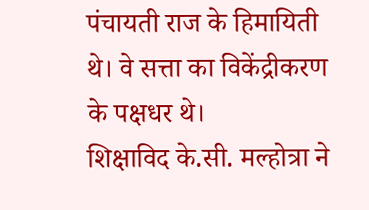पंचायती राज के हिमायिती थे। वे सत्ता का विकेंद्रीकरण के पक्षधर थे।
शिक्षाविद के.सी. मल्होत्रा ने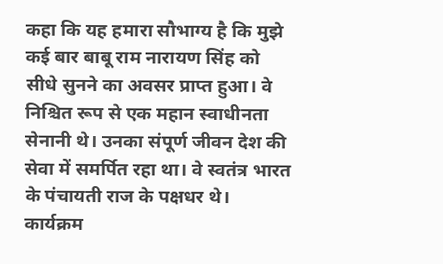कहा कि यह हमारा सौभाग्य है कि मुझे कई बार बाबू राम नारायण सिंह को सीधे सुनने का अवसर प्राप्त हुआ। वे निश्चित रूप से एक महान स्वाधीनता सेनानी थे। उनका संपूर्ण जीवन देश की सेवा में समर्पित रहा था। वे स्वतंत्र भारत के पंचायती राज के पक्षधर थे। कार्यक्रम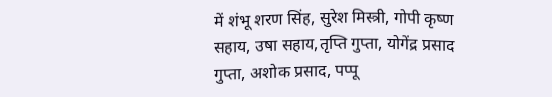में शंभू शरण सिंह, सुरेश मिस्त्री, गोपी कृष्ण सहाय, उषा सहाय,तृप्ति गुप्ता, योगेंद्र प्रसाद गुप्ता, अशोक प्रसाद, पप्पू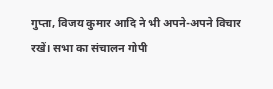गुप्ता, विजय कुमार आदि ने भी अपने-अपने विचार रखें। सभा का संचालन गोपी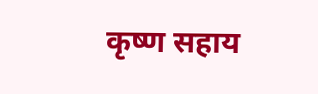कृष्ण सहाय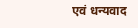एवं धन्यवाद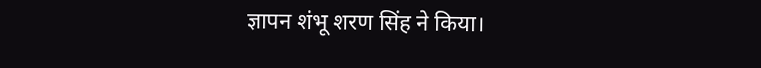ज्ञापन शंभू शरण सिंह ने किया।